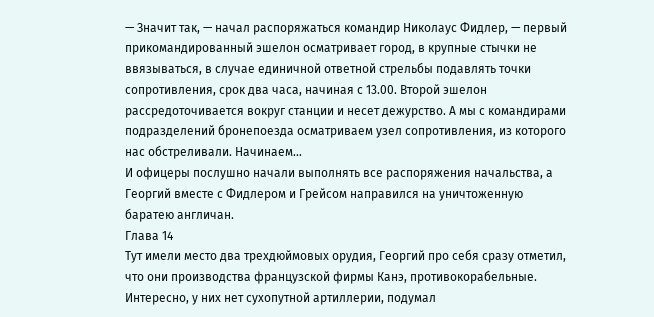— Значит так, — начал распоряжаться командир Николаус Фидлер, — первый прикомандированный эшелон осматривает город, в крупные стычки не ввязываться, в случае единичной ответной стрельбы подавлять точки сопротивления, срок два часа, начиная с 13.00. Второй эшелон рассредоточивается вокруг станции и несет дежурство. А мы с командирами подразделений бронепоезда осматриваем узел сопротивления, из которого нас обстреливали. Начинаем…
И офицеры послушно начали выполнять все распоряжения начальства, а Георгий вместе с Фидлером и Грейсом направился на уничтоженную баратею англичан.
Глава 14
Тут имели место два трехдюймовых орудия, Георгий про себя сразу отметил, что они производства французской фирмы Канэ, противокорабельные. Интересно, у них нет сухопутной артиллерии, подумал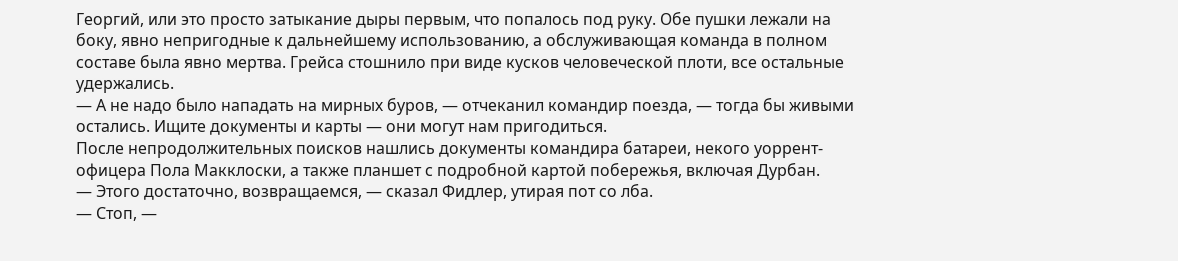Георгий, или это просто затыкание дыры первым, что попалось под руку. Обе пушки лежали на боку, явно непригодные к дальнейшему использованию, а обслуживающая команда в полном составе была явно мертва. Грейса стошнило при виде кусков человеческой плоти, все остальные удержались.
— А не надо было нападать на мирных буров, — отчеканил командир поезда, — тогда бы живыми остались. Ищите документы и карты — они могут нам пригодиться.
После непродолжительных поисков нашлись документы командира батареи, некого уоррент-офицера Пола Макклоски, а также планшет с подробной картой побережья, включая Дурбан.
— Этого достаточно, возвращаемся, — сказал Фидлер, утирая пот со лба.
— Стоп, —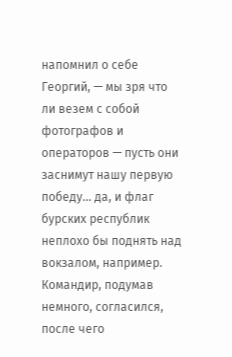напомнил о себе Георгий, — мы зря что ли везем с собой фотографов и операторов — пусть они заснимут нашу первую победу… да, и флаг бурских республик неплохо бы поднять над вокзалом, например.
Командир, подумав немного, согласился, после чего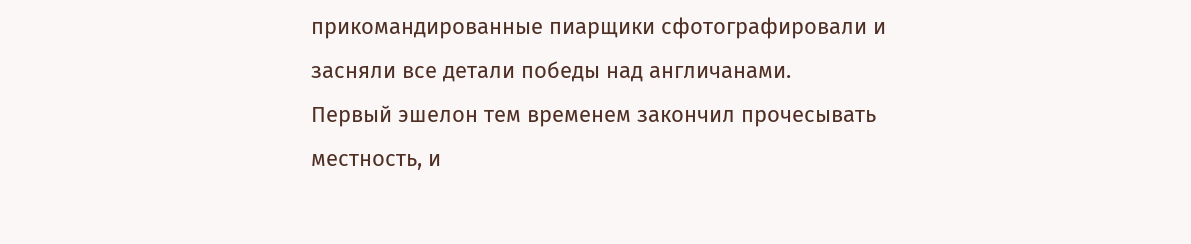прикомандированные пиарщики сфотографировали и засняли все детали победы над англичанами.
Первый эшелон тем временем закончил прочесывать местность, и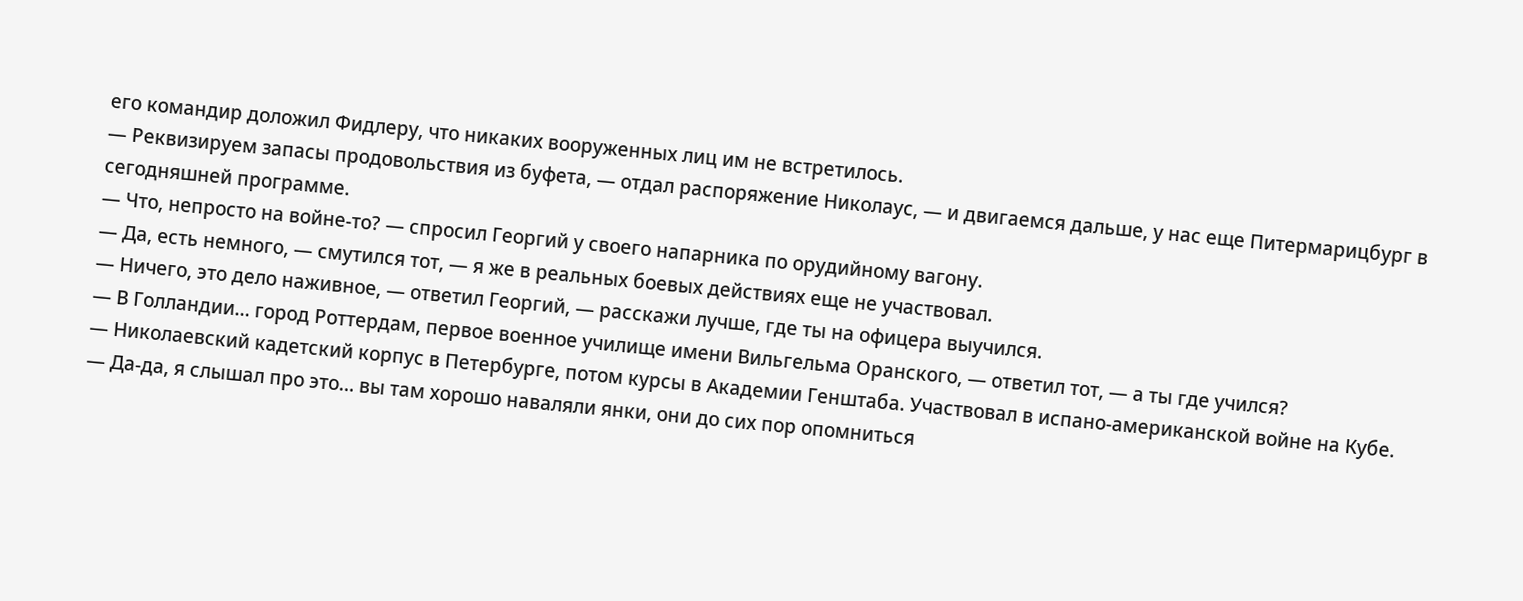его командир доложил Фидлеру, что никаких вооруженных лиц им не встретилось.
— Реквизируем запасы продовольствия из буфета, — отдал распоряжение Николаус, — и двигаемся дальше, у нас еще Питермарицбург в сегодняшней программе.
— Что, непросто на войне-то? — спросил Георгий у своего напарника по орудийному вагону.
— Да, есть немного, — смутился тот, — я же в реальных боевых действиях еще не участвовал.
— Ничего, это дело наживное, — ответил Георгий, — расскажи лучше, где ты на офицера выучился.
— В Голландии… город Роттердам, первое военное училище имени Вильгельма Оранского, — ответил тот, — а ты где учился?
— Николаевский кадетский корпус в Петербурге, потом курсы в Академии Генштаба. Участвовал в испано-американской войне на Кубе.
— Да-да, я слышал про это… вы там хорошо наваляли янки, они до сих пор опомниться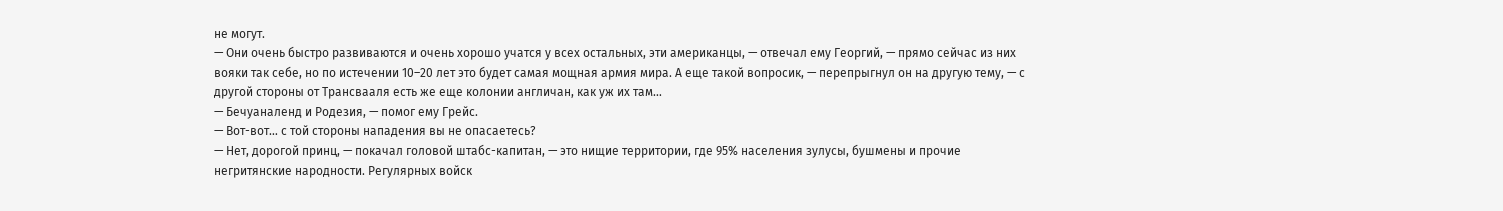не могут.
— Они очень быстро развиваются и очень хорошо учатся у всех остальных, эти американцы, — отвечал ему Георгий, — прямо сейчас из них вояки так себе, но по истечении 10–20 лет это будет самая мощная армия мира. А еще такой вопросик, — перепрыгнул он на другую тему, — с другой стороны от Трансвааля есть же еще колонии англичан, как уж их там…
— Бечуаналенд и Родезия, — помог ему Грейс.
— Вот-вот… с той стороны нападения вы не опасаетесь?
— Нет, дорогой принц, — покачал головой штабс-капитан, — это нищие территории, где 95% населения зулусы, бушмены и прочие негритянские народности. Регулярных войск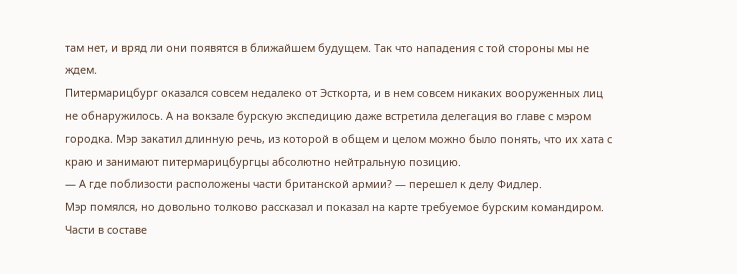там нет, и вряд ли они появятся в ближайшем будущем. Так что нападения с той стороны мы не ждем.
Питермарицбург оказался совсем недалеко от Эсткорта, и в нем совсем никаких вооруженных лиц не обнаружилось. А на вокзале бурскую экспедицию даже встретила делегация во главе с мэром городка. Мэр закатил длинную речь, из которой в общем и целом можно было понять, что их хата с краю и занимают питермарицбургцы абсолютно нейтральную позицию.
— А где поблизости расположены части британской армии? — перешел к делу Фидлер.
Мэр помялся, но довольно толково рассказал и показал на карте требуемое бурским командиром. Части в составе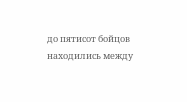до пятисот бойцов находились между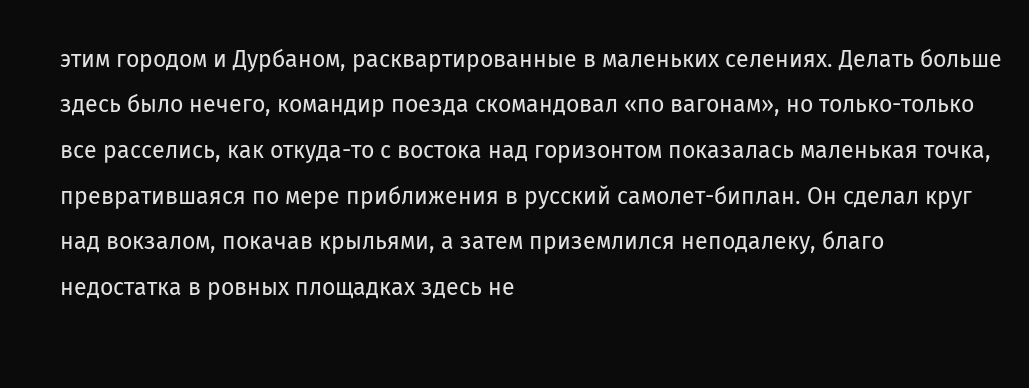этим городом и Дурбаном, расквартированные в маленьких селениях. Делать больше здесь было нечего, командир поезда скомандовал «по вагонам», но только-только все расселись, как откуда-то с востока над горизонтом показалась маленькая точка, превратившаяся по мере приближения в русский самолет-биплан. Он сделал круг над вокзалом, покачав крыльями, а затем приземлился неподалеку, благо недостатка в ровных площадках здесь не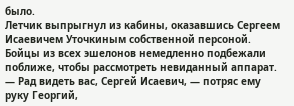было.
Летчик выпрыгнул из кабины, оказавшись Сергеем Исаевичем Уточкиным собственной персоной. Бойцы из всех эшелонов немедленно подбежали поближе, чтобы рассмотреть невиданный аппарат.
— Рад видеть вас, Сергей Исаевич, — потряс ему руку Георгий,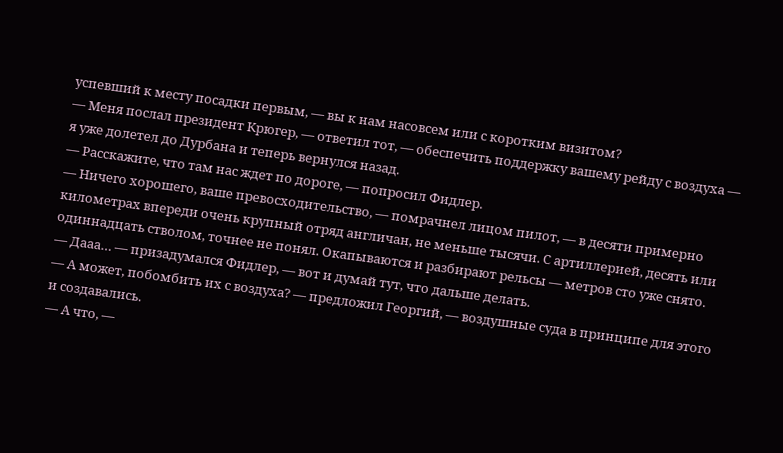успевший к месту посадки первым, — вы к нам насовсем или с коротким визитом?
— Меня послал президент Крюгер, — ответил тот, — обеспечить поддержку вашему рейду с воздуха — я уже долетел до Дурбана и теперь вернулся назад.
— Расскажите, что там нас ждет по дороге, — попросил Фидлер.
— Ничего хорошего, ваше превосходительство, — помрачнел лицом пилот, — в десяти примерно километрах впереди очень крупный отряд англичан, не меньше тысячи. С артиллерией, десять или одиннадцать стволом, точнее не понял. Окапываются и разбирают рельсы — метров сто уже снято.
— Дааа… — призадумался Фидлер, — вот и думай тут, что дальше делать.
— А может, побомбить их с воздуха? — предложил Георгий, — воздушные суда в принципе для этого и создавались.
— А что, —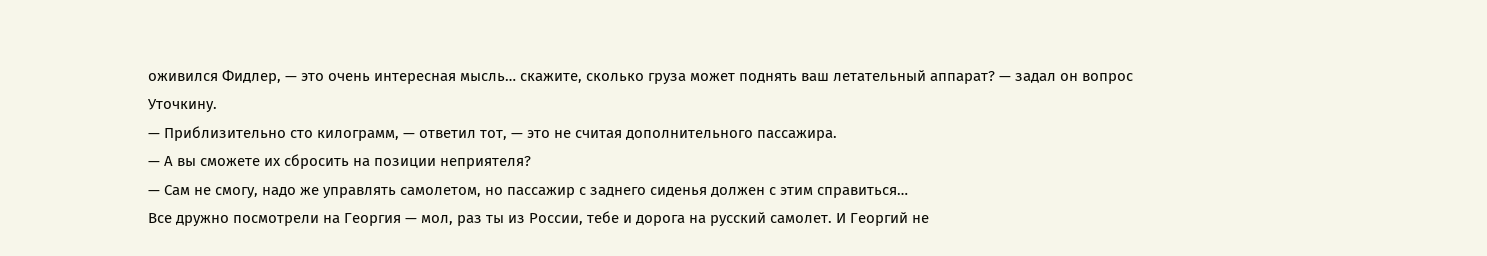оживился Фидлер, — это очень интересная мысль… скажите, сколько груза может поднять ваш летательный аппарат? — задал он вопрос Уточкину.
— Приблизительно сто килограмм, — ответил тот, — это не считая дополнительного пассажира.
— А вы сможете их сбросить на позиции неприятеля?
— Сам не смогу, надо же управлять самолетом, но пассажир с заднего сиденья должен с этим справиться…
Все дружно посмотрели на Георгия — мол, раз ты из России, тебе и дорога на русский самолет. И Георгий не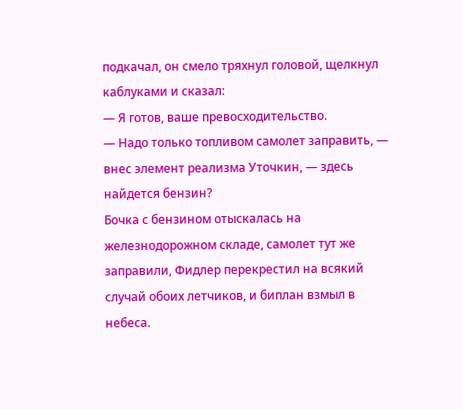подкачал, он смело тряхнул головой, щелкнул каблуками и сказал:
— Я готов, ваше превосходительство.
— Надо только топливом самолет заправить, — внес элемент реализма Уточкин, — здесь найдется бензин?
Бочка с бензином отыскалась на железнодорожном складе, самолет тут же заправили, Фидлер перекрестил на всякий случай обоих летчиков, и биплан взмыл в небеса.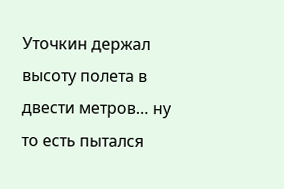Уточкин держал высоту полета в двести метров… ну то есть пытался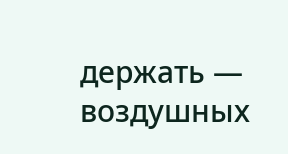держать — воздушных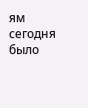ям сегодня было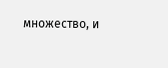множество, и